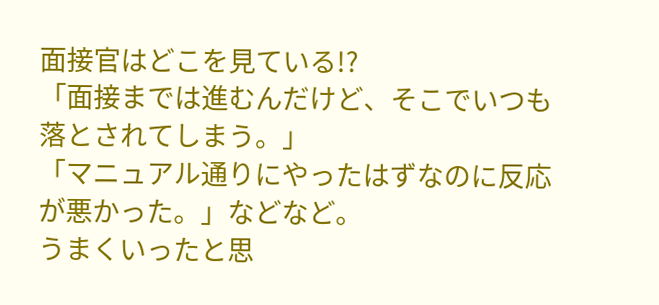面接官はどこを見ている!?
「面接までは進むんだけど、そこでいつも落とされてしまう。」
「マニュアル通りにやったはずなのに反応が悪かった。」などなど。
うまくいったと思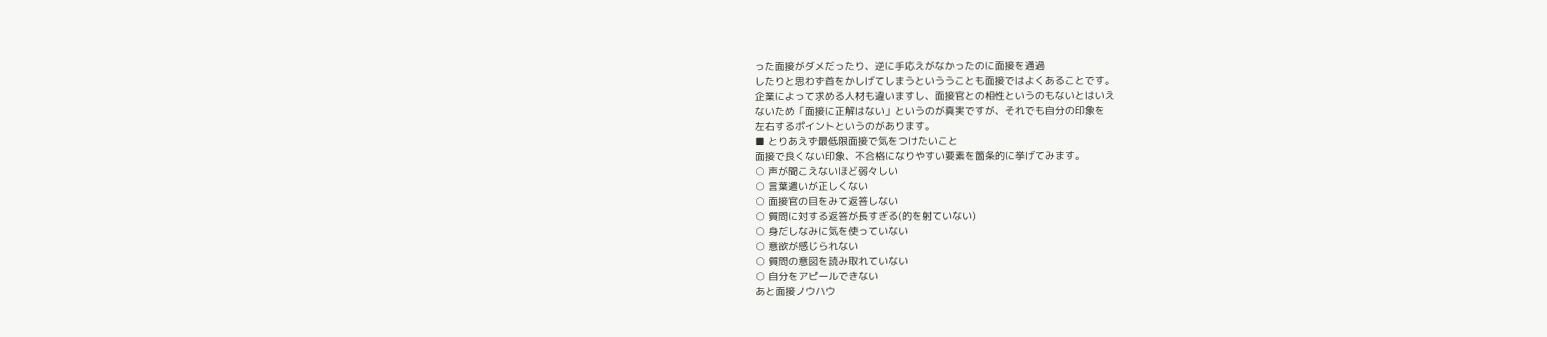った面接がダメだったり、逆に手応えがなかったのに面接を通過
したりと思わず首をかしげてしまうといううことも面接ではよくあることです。
企業によって求める人材も違いますし、面接官との相性というのもないとはいえ
ないため「面接に正解はない」というのが真実ですが、それでも自分の印象を
左右するポイントというのがあります。
■ とりあえず最低限面接で気をつけたいこと
面接で良くない印象、不合格になりやすい要素を箇条的に挙げてみます。
○ 声が聞こえないほど弱々しい
○ 言葉遣いが正しくない
○ 面接官の目をみて返答しない
○ 質問に対する返答が長すぎる(的を射ていない)
○ 身だしなみに気を使っていない
○ 意欲が感じられない
○ 質問の意図を読み取れていない
○ 自分をアピールできない
あと面接ノウハウ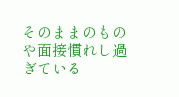そのままのものや面接慣れし過ぎている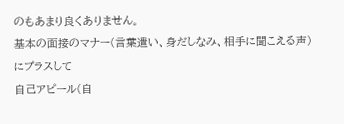のもあまり良くありません。
基本の面接のマナー(言葉遣い、身だしなみ、相手に聞こえる声)にプラスして
自己アピール(自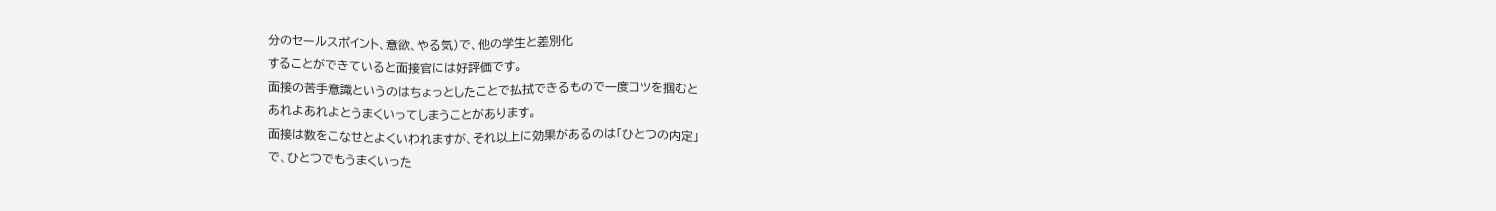分のセールスポイント、意欲、やる気)で、他の学生と差別化
することができていると面接官には好評価です。
面接の苦手意識というのはちょっとしたことで払拭できるもので一度コツを掴むと
あれよあれよとうまくいってしまうことがあります。
面接は数をこなせとよくいわれますが、それ以上に効果があるのは「ひとつの内定」
で、ひとつでもうまくいった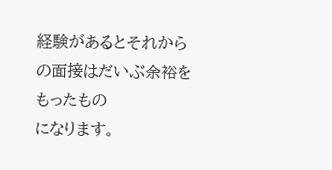経験があるとそれからの面接はだいぶ余裕をもったもの
になります。